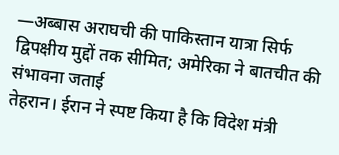—अब्बास अराघची की पाकिस्तान यात्रा सिर्फ द्विपक्षीय मुद्दों तक सीमित; अमेरिका ने बातचीत की संभावना जताई
तेहरान। ईरान ने स्पष्ट किया है कि विदेश मंत्री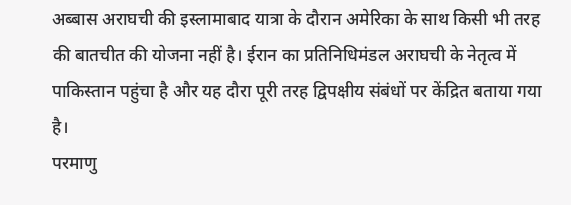अब्बास अराघची की इस्लामाबाद यात्रा के दौरान अमेरिका के साथ किसी भी तरह की बातचीत की योजना नहीं है। ईरान का प्रतिनिधिमंडल अराघची के नेतृत्व में पाकिस्तान पहुंचा है और यह दौरा पूरी तरह द्विपक्षीय संबंधों पर केंद्रित बताया गया है।
परमाणु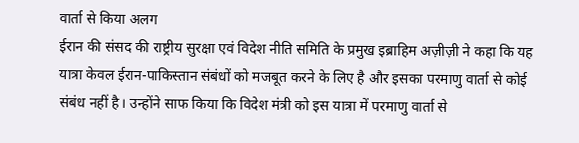वार्ता से किया अलग
ईरान की संसद की राष्ट्रीय सुरक्षा एवं विदेश नीति समिति के प्रमुख इब्राहिम अज़ीज़ी ने कहा कि यह यात्रा केवल ईरान-पाकिस्तान संबंधों को मजबूत करने के लिए है और इसका परमाणु वार्ता से कोई संबंध नहीं है। उन्होंने साफ किया कि विदेश मंत्री को इस यात्रा में परमाणु वार्ता से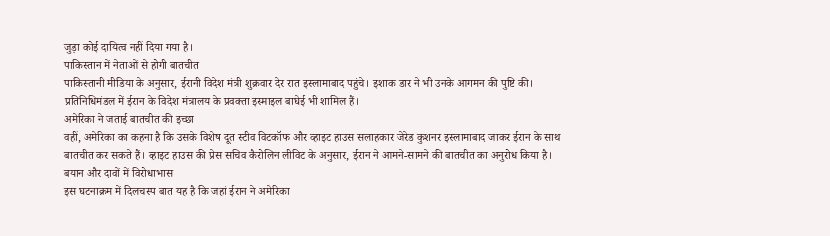जुड़ा कोई दायित्व नहीं दिया गया है।
पाकिस्तान में नेताओं से होगी बातचीत
पाकिस्तानी मीडिया के अनुसार, ईरानी विदेश मंत्री शुक्रवार देर रात इस्लामाबाद पहुंचे। इशाक डार ने भी उनके आगमन की पुष्टि की। प्रतिनिधिमंडल में ईरान के विदेश मंत्रालय के प्रवक्ता इस्माइल बाघेई भी शामिल हैं।
अमेरिका ने जताई बातचीत की इच्छा
वहीं, अमेरिका का कहना है कि उसके विशेष दूत स्टीव विटकॉफ और व्हाइट हाउस सलाहकार जेरेड कुशनर इस्लामाबाद जाकर ईरान के साथ बातचीत कर सकते हैं। व्हाइट हाउस की प्रेस सचिव कैरोलिन लीविट के अनुसार, ईरान ने आमने-सामने की बातचीत का अनुरोध किया है।
बयान और दावों में विरोधाभास
इस घटनाक्रम में दिलचस्प बात यह है कि जहां ईरान ने अमेरिका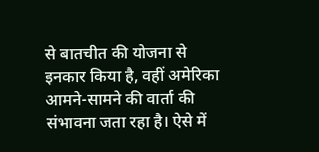से बातचीत की योजना से इनकार किया है, वहीं अमेरिका आमने-सामने की वार्ता की संभावना जता रहा है। ऐसे में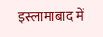इस्लामाबाद में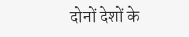दोनों देशों के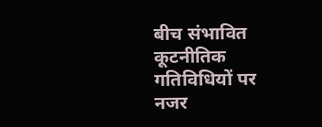बीच संभावित कूटनीतिक गतिविधियों पर नजर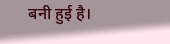बनी हुई है।